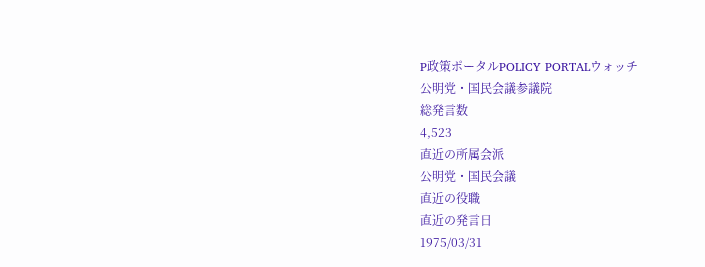P政策ポータルPOLICY PORTALウォッチ
公明党・国民会議参議院
総発言数
4,523
直近の所属会派
公明党・国民会議
直近の役職
直近の発言日
1975/03/31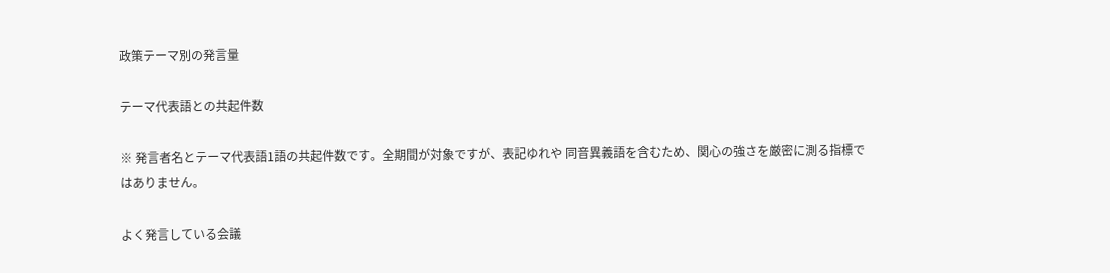政策テーマ別の発言量

テーマ代表語との共起件数

※ 発言者名とテーマ代表語1語の共起件数です。全期間が対象ですが、表記ゆれや 同音異義語を含むため、関心の強さを厳密に測る指標ではありません。

よく発言している会議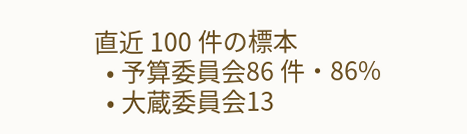直近 100 件の標本
  • 予算委員会86 件・86%
  • 大蔵委員会13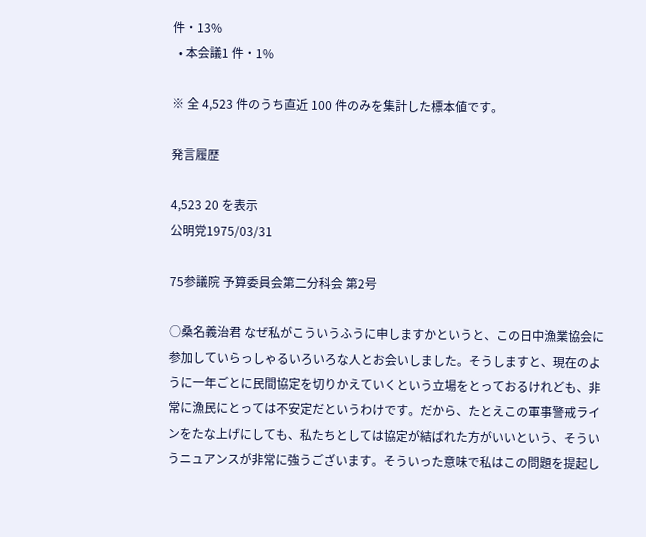件・13%
  • 本会議1 件・1%

※ 全 4,523 件のうち直近 100 件のみを集計した標本値です。

発言履歴

4,523 20 を表示
公明党1975/03/31

75参議院 予算委員会第二分科会 第2号

○桑名義治君 なぜ私がこういうふうに申しますかというと、この日中漁業協会に参加していらっしゃるいろいろな人とお会いしました。そうしますと、現在のように一年ごとに民間協定を切りかえていくという立場をとっておるけれども、非常に漁民にとっては不安定だというわけです。だから、たとえこの軍事警戒ラインをたな上げにしても、私たちとしては協定が結ばれた方がいいという、そういうニュアンスが非常に強うございます。そういった意味で私はこの問題を提起し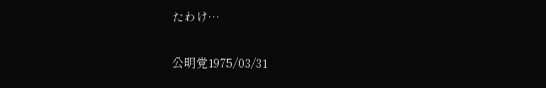たわけ…

公明党1975/03/31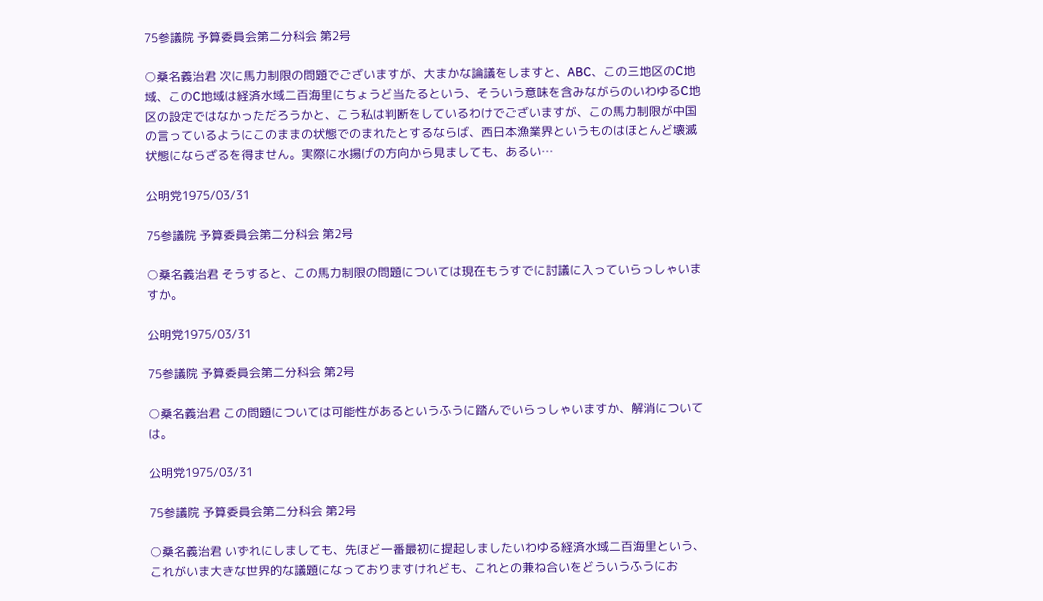75参議院 予算委員会第二分科会 第2号

○桑名義治君 次に馬力制限の問題でございますが、大まかな論議をしますと、ABC、この三地区のC地域、このC地域は経済水域二百海里にちょうど当たるという、そういう意味を含みながらのいわゆるC地区の設定ではなかっただろうかと、こう私は判断をしているわけでございますが、この馬力制限が中国の言っているようにこのままの状態でのまれたとするならば、西日本漁業界というものはほとんど壊滅状態にならざるを得ません。実際に水揚げの方向から見ましても、あるい…

公明党1975/03/31

75参議院 予算委員会第二分科会 第2号

○桑名義治君 そうすると、この馬力制限の問題については現在もうすでに討議に入っていらっしゃいますか。

公明党1975/03/31

75参議院 予算委員会第二分科会 第2号

○桑名義治君 この問題については可能性があるというふうに踏んでいらっしゃいますか、解消については。

公明党1975/03/31

75参議院 予算委員会第二分科会 第2号

○桑名義治君 いずれにしましても、先ほど一番最初に提起しましたいわゆる経済水域二百海里という、これがいま大きな世界的な議題になっておりますけれども、これとの兼ね合いをどういうふうにお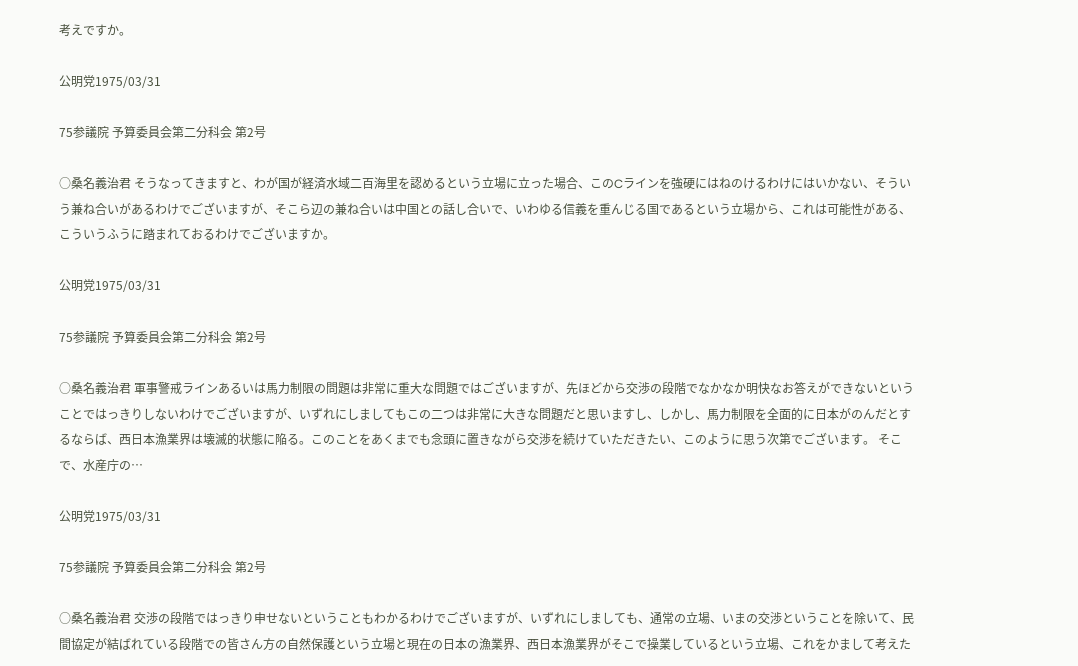考えですか。

公明党1975/03/31

75参議院 予算委員会第二分科会 第2号

○桑名義治君 そうなってきますと、わが国が経済水域二百海里を認めるという立場に立った場合、このCラインを強硬にはねのけるわけにはいかない、そういう兼ね合いがあるわけでございますが、そこら辺の兼ね合いは中国との話し合いで、いわゆる信義を重んじる国であるという立場から、これは可能性がある、こういうふうに踏まれておるわけでございますか。

公明党1975/03/31

75参議院 予算委員会第二分科会 第2号

○桑名義治君 軍事警戒ラインあるいは馬力制限の問題は非常に重大な問題ではございますが、先ほどから交渉の段階でなかなか明快なお答えができないということではっきりしないわけでございますが、いずれにしましてもこの二つは非常に大きな問題だと思いますし、しかし、馬力制限を全面的に日本がのんだとするならば、西日本漁業界は壊滅的状態に陥る。このことをあくまでも念頭に置きながら交渉を続けていただきたい、このように思う次第でございます。 そこで、水産庁の…

公明党1975/03/31

75参議院 予算委員会第二分科会 第2号

○桑名義治君 交渉の段階ではっきり申せないということもわかるわけでございますが、いずれにしましても、通常の立場、いまの交渉ということを除いて、民間協定が結ばれている段階での皆さん方の自然保護という立場と現在の日本の漁業界、西日本漁業界がそこで操業しているという立場、これをかまして考えた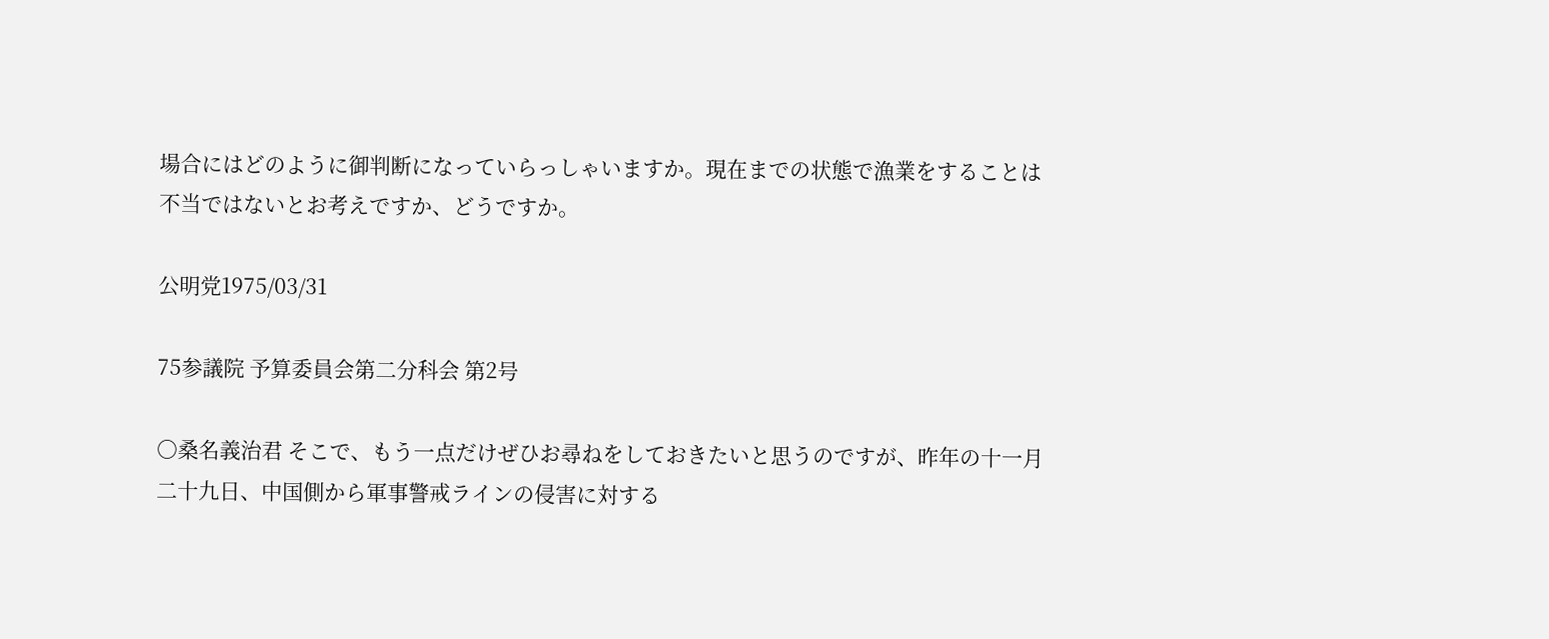場合にはどのように御判断になっていらっしゃいますか。現在までの状態で漁業をすることは不当ではないとお考えですか、どうですか。

公明党1975/03/31

75参議院 予算委員会第二分科会 第2号

○桑名義治君 そこで、もう一点だけぜひお尋ねをしておきたいと思うのですが、昨年の十一月二十九日、中国側から軍事警戒ラインの侵害に対する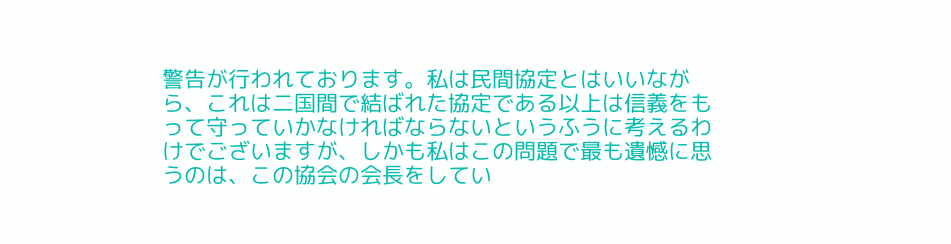警告が行われております。私は民間協定とはいいながら、これは二国間で結ばれた協定である以上は信義をもって守っていかなければならないというふうに考えるわけでございますが、しかも私はこの問題で最も遺憾に思うのは、この協会の会長をしてい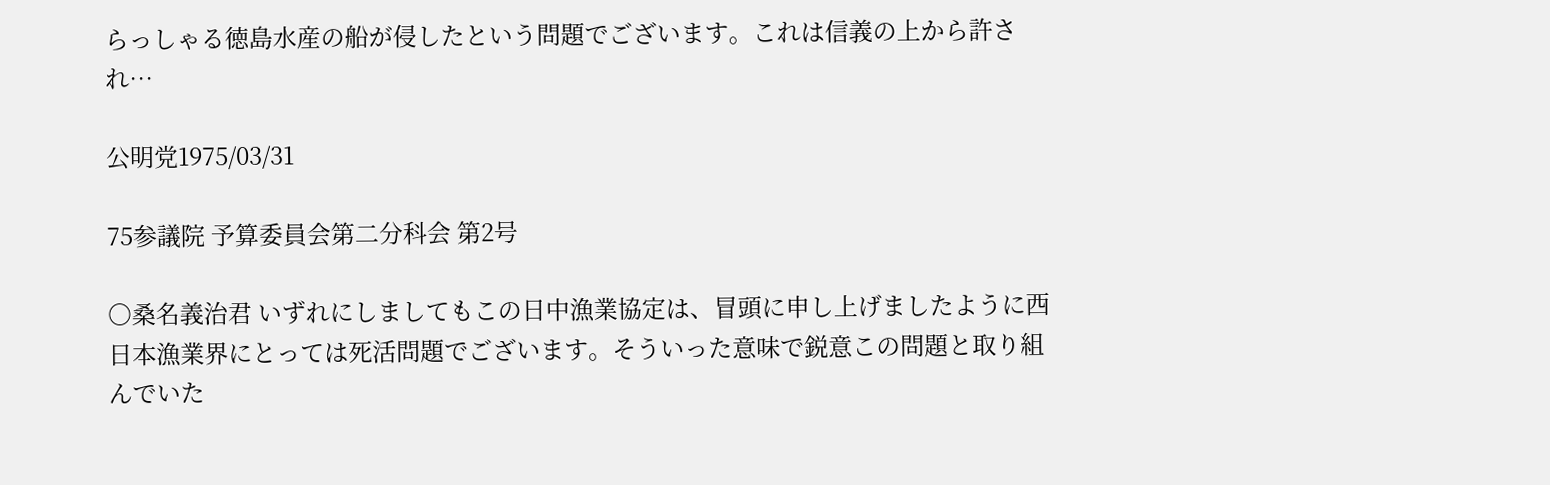らっしゃる徳島水産の船が侵したという問題でございます。これは信義の上から許され…

公明党1975/03/31

75参議院 予算委員会第二分科会 第2号

○桑名義治君 いずれにしましてもこの日中漁業協定は、冒頭に申し上げましたように西日本漁業界にとっては死活問題でございます。そういった意味で鋭意この問題と取り組んでいた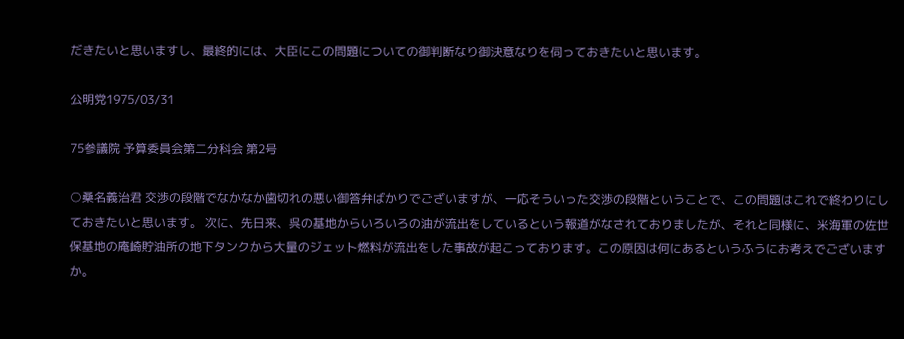だきたいと思いますし、最終的には、大臣にこの問題についての御判断なり御決意なりを伺っておきたいと思います。

公明党1975/03/31

75参議院 予算委員会第二分科会 第2号

○桑名義治君 交渉の段階でなかなか歯切れの悪い御答弁ばかりでございますが、一応そういった交渉の段階ということで、この問題はこれで終わりにしておきたいと思います。 次に、先日来、呉の基地からいろいろの油が流出をしているという報道がなされておりましたが、それと同様に、米海軍の佐世保基地の庵崎貯油所の地下タンクから大量のジェット燃料が流出をした事故が起こっております。この原因は何にあるというふうにお考えでございますか。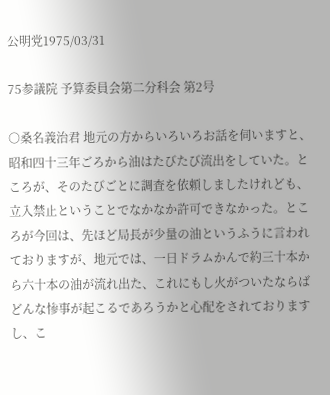公明党1975/03/31

75参議院 予算委員会第二分科会 第2号

○桑名義治君 地元の方からいろいろお話を伺いますと、昭和四十三年ごろから油はたびたび流出をしていた。ところが、そのたびごとに調査を依頼しましたけれども、立入禁止ということでなかなか許可できなかった。ところが今回は、先ほど局長が少量の油というふうに言われておりますが、地元では、一日ドラムかんで約三十本から六十本の油が流れ出た、これにもし火がついたならばどんな惨事が起こるであろうかと心配をされておりますし、こ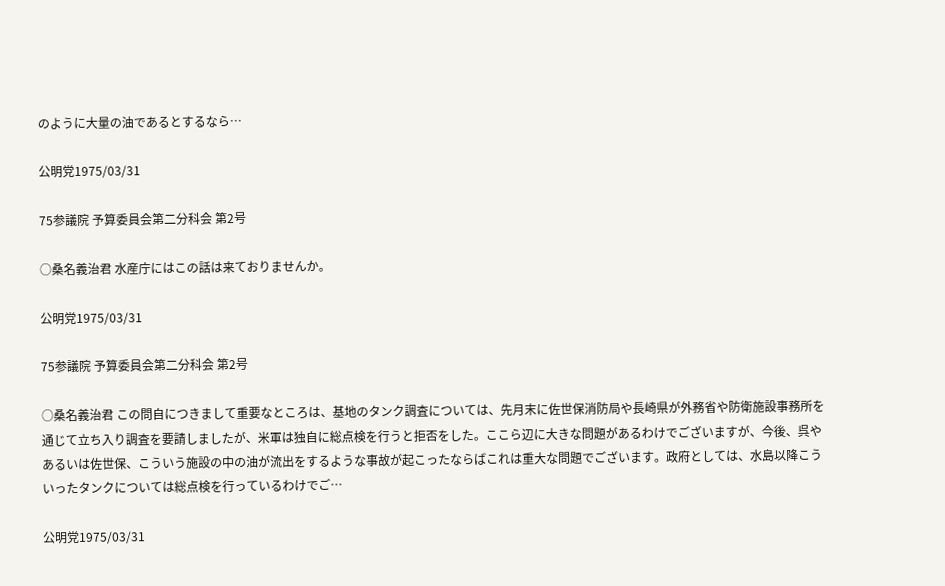のように大量の油であるとするなら…

公明党1975/03/31

75参議院 予算委員会第二分科会 第2号

○桑名義治君 水産庁にはこの話は来ておりませんか。

公明党1975/03/31

75参議院 予算委員会第二分科会 第2号

○桑名義治君 この問自につきまして重要なところは、基地のタンク調査については、先月末に佐世保消防局や長崎県が外務省や防衛施設事務所を通じて立ち入り調査を要請しましたが、米軍は独自に総点検を行うと拒否をした。ここら辺に大きな問題があるわけでございますが、今後、呉やあるいは佐世保、こういう施設の中の油が流出をするような事故が起こったならばこれは重大な問題でございます。政府としては、水島以降こういったタンクについては総点検を行っているわけでご…

公明党1975/03/31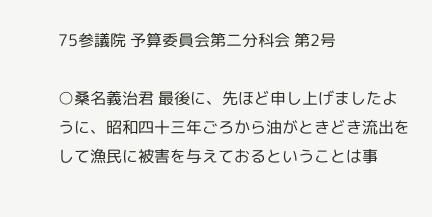75参議院 予算委員会第二分科会 第2号

○桑名義治君 最後に、先ほど申し上げましたように、昭和四十三年ごろから油がときどき流出をして漁民に被害を与えておるということは事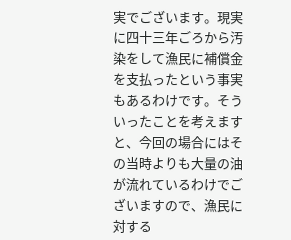実でございます。現実に四十三年ごろから汚染をして漁民に補償金を支払ったという事実もあるわけです。そういったことを考えますと、今回の場合にはその当時よりも大量の油が流れているわけでございますので、漁民に対する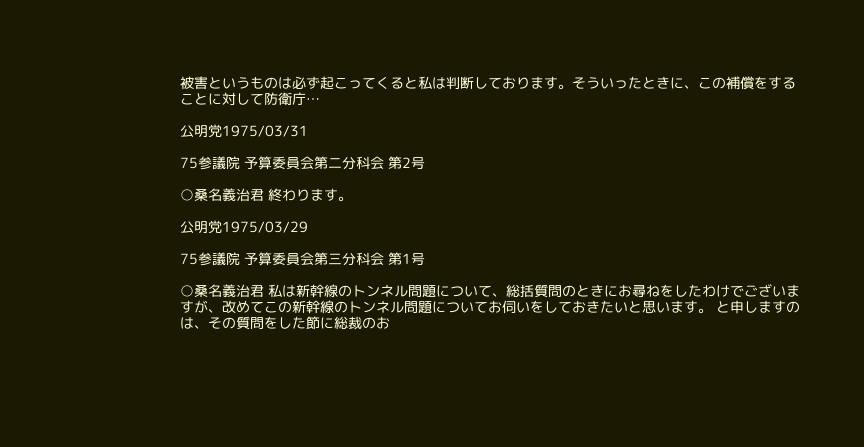被害というものは必ず起こってくると私は判断しております。そういったときに、この補償をすることに対して防衛庁…

公明党1975/03/31

75参議院 予算委員会第二分科会 第2号

○桑名義治君 終わります。

公明党1975/03/29

75参議院 予算委員会第三分科会 第1号

○桑名義治君 私は新幹線のトンネル問題について、総括質問のときにお尋ねをしたわけでございますが、改めてこの新幹線のトンネル問題についてお伺いをしておきたいと思います。 と申しますのは、その質問をした節に総裁のお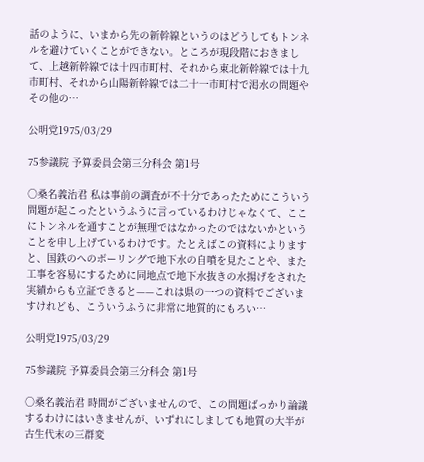話のように、いまから先の新幹線というのはどうしてもトンネルを避けていくことができない。ところが現段階におきまして、上越新幹線では十四市町村、それから東北新幹線では十九市町村、それから山陽新幹線では二十一市町村で渇水の問題やその他の…

公明党1975/03/29

75参議院 予算委員会第三分科会 第1号

○桑名義治君 私は事前の調査が不十分であったためにこういう問題が起こったというふうに言っているわけじゃなくて、ここにトンネルを通すことが無理ではなかったのではないかということを申し上げているわけです。たとえばこの資料によりますと、国鉄のへのボーリングで地下水の自噴を見たことや、また工事を容易にするために同地点で地下水抜きの水揚げをされた実績からも立証できると——これは県の一つの資料でございますけれども、こういうふうに非常に地質的にもろい…

公明党1975/03/29

75参議院 予算委員会第三分科会 第1号

○桑名義治君 時間がございませんので、この問題ばっかり論議するわけにはいきませんが、いずれにしましても地質の大半が古生代末の三群変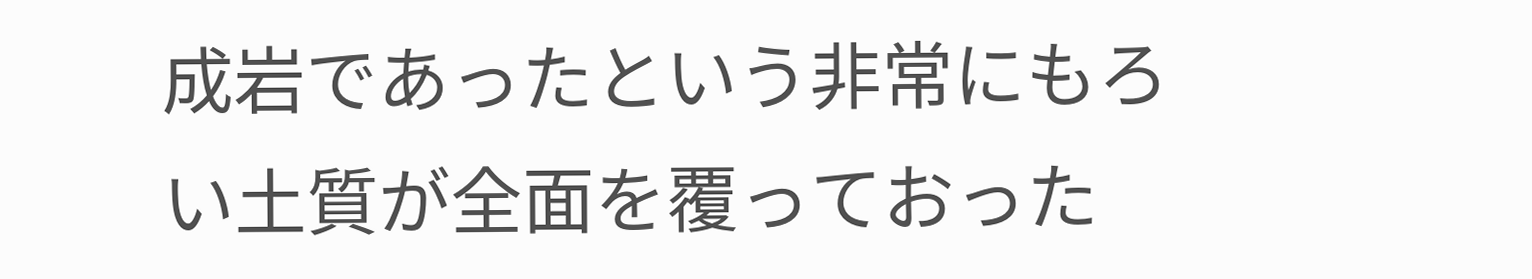成岩であったという非常にもろい土質が全面を覆っておった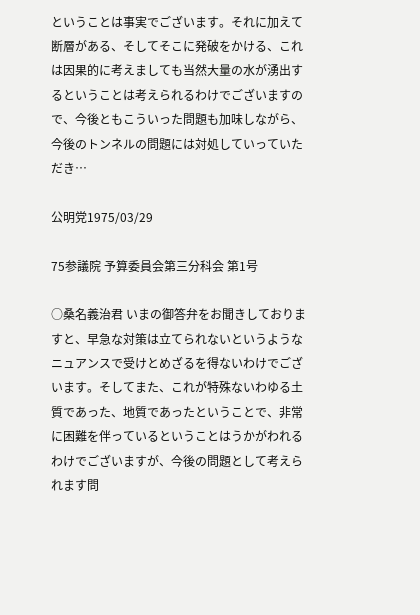ということは事実でございます。それに加えて断層がある、そしてそこに発破をかける、これは因果的に考えましても当然大量の水が湧出するということは考えられるわけでございますので、今後ともこういった問題も加味しながら、今後のトンネルの問題には対処していっていただき…

公明党1975/03/29

75参議院 予算委員会第三分科会 第1号

○桑名義治君 いまの御答弁をお聞きしておりますと、早急な対策は立てられないというようなニュアンスで受けとめざるを得ないわけでございます。そしてまた、これが特殊ないわゆる土質であった、地質であったということで、非常に困難を伴っているということはうかがわれるわけでございますが、今後の問題として考えられます問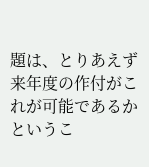題は、とりあえず来年度の作付がこれが可能であるかというこ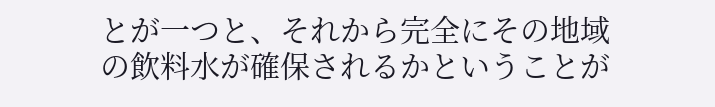とが一つと、それから完全にその地域の飲料水が確保されるかということが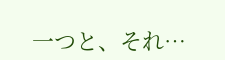一つと、それ…